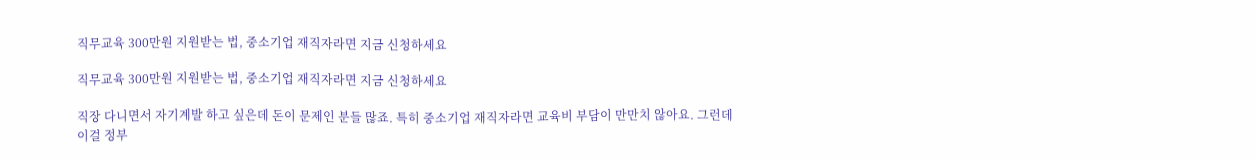직무교육 300만원 지원받는 법, 중소기업 재직자라면 지금 신청하세요

직무교육 300만원 지원받는 법, 중소기업 재직자라면 지금 신청하세요

직장 다니면서 자기계발 하고 싶은데 돈이 문제인 분들 많죠. 특히 중소기업 재직자라면 교육비 부담이 만만치 않아요. 그런데 이걸 정부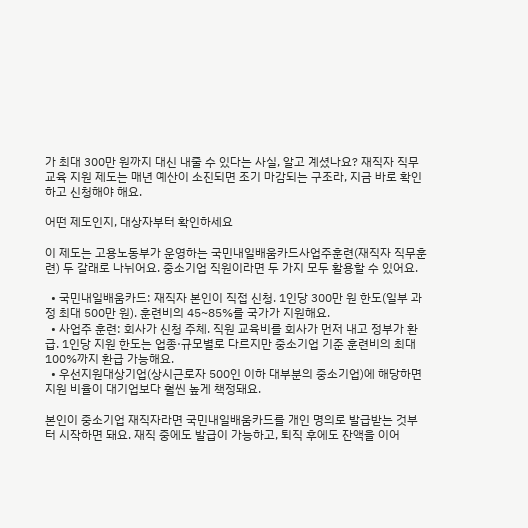가 최대 300만 원까지 대신 내줄 수 있다는 사실, 알고 계셨나요? 재직자 직무교육 지원 제도는 매년 예산이 소진되면 조기 마감되는 구조라, 지금 바로 확인하고 신청해야 해요.

어떤 제도인지, 대상자부터 확인하세요

이 제도는 고용노동부가 운영하는 국민내일배움카드사업주훈련(재직자 직무훈련) 두 갈래로 나뉘어요. 중소기업 직원이라면 두 가지 모두 활용할 수 있어요.

  • 국민내일배움카드: 재직자 본인이 직접 신청. 1인당 300만 원 한도(일부 과정 최대 500만 원). 훈련비의 45~85%를 국가가 지원해요.
  • 사업주 훈련: 회사가 신청 주체. 직원 교육비를 회사가 먼저 내고 정부가 환급. 1인당 지원 한도는 업종·규모별로 다르지만 중소기업 기준 훈련비의 최대 100%까지 환급 가능해요.
  • 우선지원대상기업(상시근로자 500인 이하 대부분의 중소기업)에 해당하면 지원 비율이 대기업보다 훨씬 높게 책정돼요.

본인이 중소기업 재직자라면 국민내일배움카드를 개인 명의로 발급받는 것부터 시작하면 돼요. 재직 중에도 발급이 가능하고, 퇴직 후에도 잔액을 이어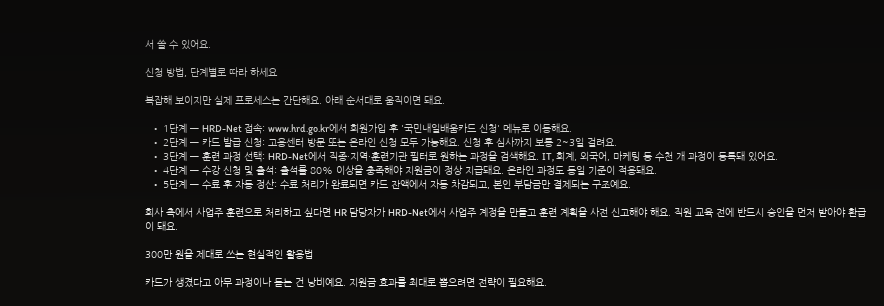서 쓸 수 있어요.

신청 방법, 단계별로 따라 하세요

복잡해 보이지만 실제 프로세스는 간단해요. 아래 순서대로 움직이면 돼요.

  • 1단계 — HRD-Net 접속: www.hrd.go.kr에서 회원가입 후 '국민내일배움카드 신청' 메뉴로 이동해요.
  • 2단계 — 카드 발급 신청: 고용센터 방문 또는 온라인 신청 모두 가능해요. 신청 후 심사까지 보통 2~3일 걸려요.
  • 3단계 — 훈련 과정 선택: HRD-Net에서 직종·지역·훈련기관 필터로 원하는 과정을 검색해요. IT, 회계, 외국어, 마케팅 등 수천 개 과정이 등록돼 있어요.
  • 4단계 — 수강 신청 및 출석: 출석률 80% 이상을 충족해야 지원금이 정상 지급돼요. 온라인 과정도 동일 기준이 적용돼요.
  • 5단계 — 수료 후 자동 정산: 수료 처리가 완료되면 카드 잔액에서 자동 차감되고, 본인 부담금만 결제되는 구조예요.

회사 측에서 사업주 훈련으로 처리하고 싶다면 HR 담당자가 HRD-Net에서 사업주 계정을 만들고 훈련 계획을 사전 신고해야 해요. 직원 교육 전에 반드시 승인을 먼저 받아야 환급이 돼요.

300만 원을 제대로 쓰는 현실적인 활용법

카드가 생겼다고 아무 과정이나 듣는 건 낭비예요. 지원금 효과를 최대로 뽑으려면 전략이 필요해요.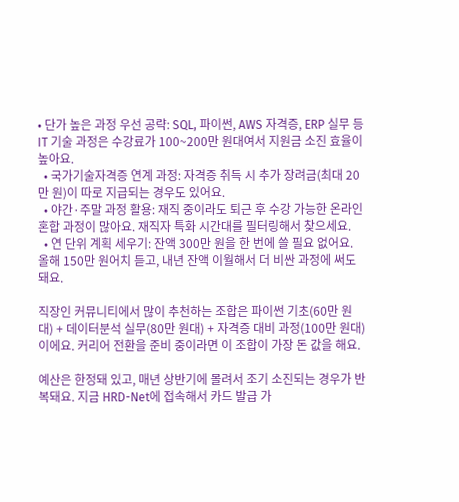• 단가 높은 과정 우선 공략: SQL, 파이썬, AWS 자격증, ERP 실무 등 IT 기술 과정은 수강료가 100~200만 원대여서 지원금 소진 효율이 높아요.
  • 국가기술자격증 연계 과정: 자격증 취득 시 추가 장려금(최대 20만 원)이 따로 지급되는 경우도 있어요.
  • 야간·주말 과정 활용: 재직 중이라도 퇴근 후 수강 가능한 온라인 혼합 과정이 많아요. 재직자 특화 시간대를 필터링해서 찾으세요.
  • 연 단위 계획 세우기: 잔액 300만 원을 한 번에 쓸 필요 없어요. 올해 150만 원어치 듣고, 내년 잔액 이월해서 더 비싼 과정에 써도 돼요.

직장인 커뮤니티에서 많이 추천하는 조합은 파이썬 기초(60만 원대) + 데이터분석 실무(80만 원대) + 자격증 대비 과정(100만 원대)이에요. 커리어 전환을 준비 중이라면 이 조합이 가장 돈 값을 해요.

예산은 한정돼 있고, 매년 상반기에 몰려서 조기 소진되는 경우가 반복돼요. 지금 HRD-Net에 접속해서 카드 발급 가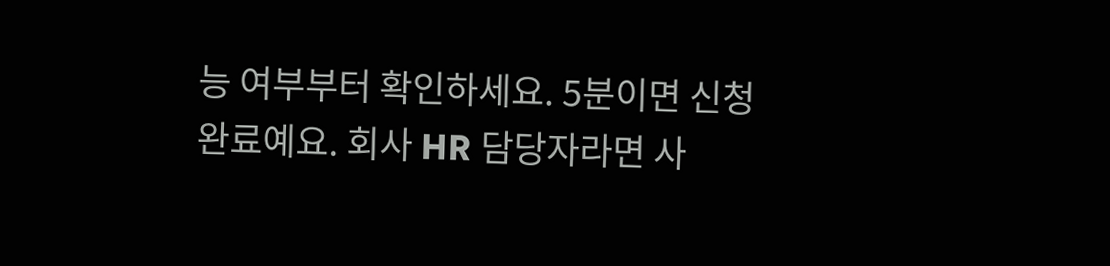능 여부부터 확인하세요. 5분이면 신청 완료예요. 회사 HR 담당자라면 사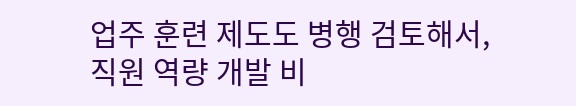업주 훈련 제도도 병행 검토해서, 직원 역량 개발 비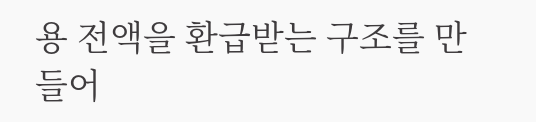용 전액을 환급받는 구조를 만들어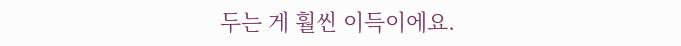두는 게 훨씬 이득이에요.